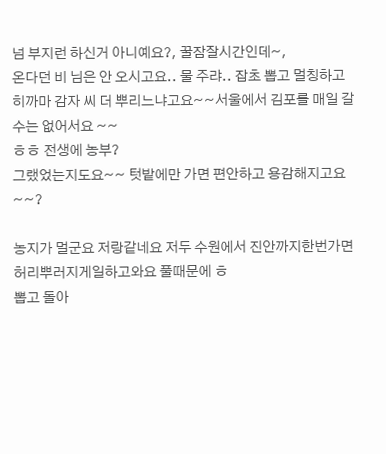넘 부지런 하신거 아니예요?, 꿀잠잘시간인데~,
온다던 비 님은 안 오시고요.. 물 주랴.. 잡초 뽑고 멀칭하고 히까마 감자 씨 더 뿌리느냐고요~~서울에서 김포를 매일 갈수는 없어서요 ~~
ㅎㅎ 전생에 농부?
그랬었는지도요~~ 텃밭에만 가면 편안하고 용감해지고요 ~~?

농지가 멀군요 저랑같네요 저두 수원에서 진안까지한번가면 허리뿌러지게일하고와요 풀때문에 ㅎ
뽑고 돌아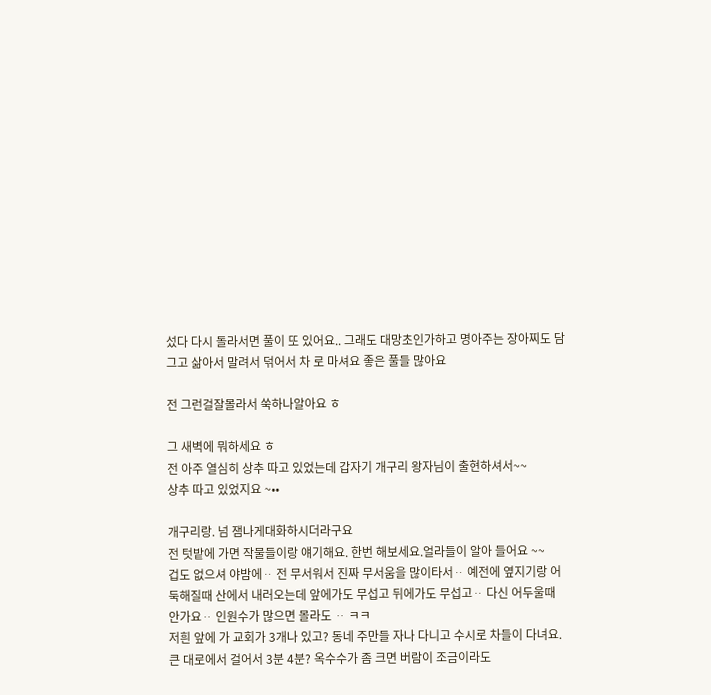섰다 다시 돌라서면 풀이 또 있어요.. 그래도 대망초인가하고 명아주는 장아찌도 담그고 삶아서 말려서 덖어서 차 로 마셔요 좋은 풀들 많아요

전 그런걸잘몰라서 쑥하나알아요 ㅎ

그 새벽에 뭐하세요 ㅎ
전 아주 열심히 상추 따고 있었는데 갑자기 개구리 왕자님이 출현하셔서~~
상추 따고 있었지요 ~••

개구리랑. 넘 잼나게대화하시더라구요
전 텃밭에 가면 작물들이랑 얘기해요. 한번 해보세요.얼라들이 알아 들어요 ~~
겁도 없으셔 야밤에ᆢ 전 무서워서 진짜 무서움을 많이타서ᆢ 예전에 옆지기랑 어둑해질때 산에서 내러오는데 앞에가도 무섭고 뒤에가도 무섭고ᆢ 다신 어두울때 안가요ᆢ 인원수가 많으면 몰라도 ᆢ ㅋㅋ
저흰 앞에 가 교회가 3개나 있고? 동네 주만들 자나 다니고 수시로 차들이 다녀요. 큰 대로에서 걸어서 3분 4분? 옥수수가 좀 크면 버람이 조금이라도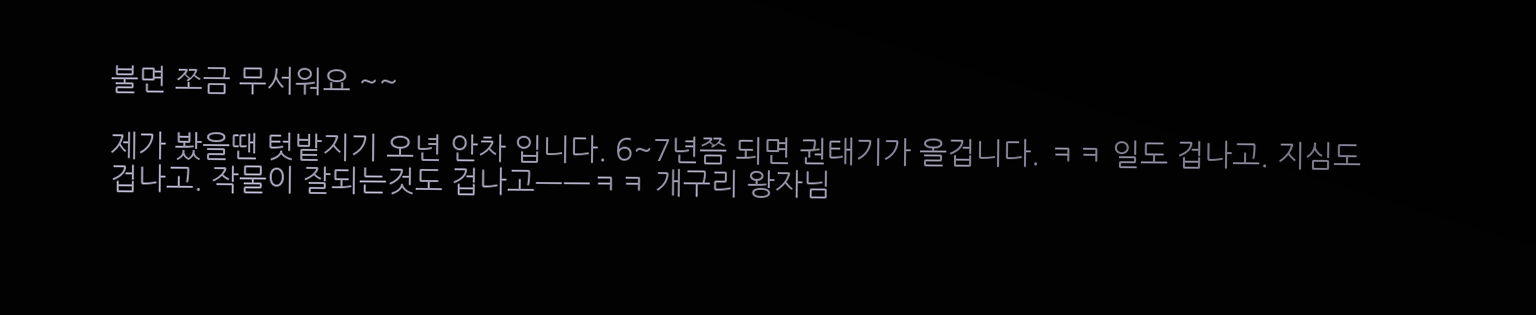불면 쪼금 무서워요 ~~

제가 봤을땐 텃밭지기 오년 안차 입니다. 6~7년쯤 되면 권태기가 올겁니다. ㅋㅋ 일도 겁나고. 지심도 겁나고. 작물이 잘되는것도 겁나고ㅡㅡㅋㅋ 개구리 왕자님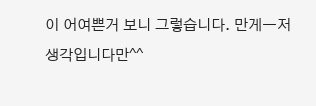이 어여쁜거 보니 그렇습니다. 만게ㅡ저생각입니다만^^